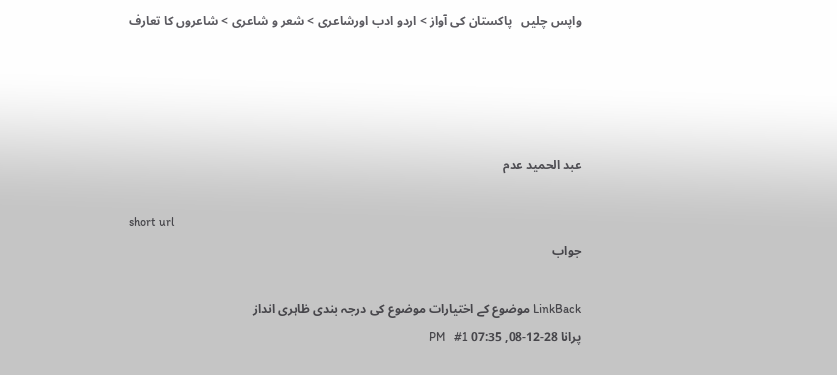واپس چلیں   پاکستان کی آواز > اردو ادب اورشاعری > شعر و شاعری > شاعروں کا تعارف




عبد الحمید عدم

short url
جواب

LinkBack موضوع کے اختیارات موضوع کی درجہ بندی ظاہری انداز
پرانا 28-12-08, 07:35 PM   #1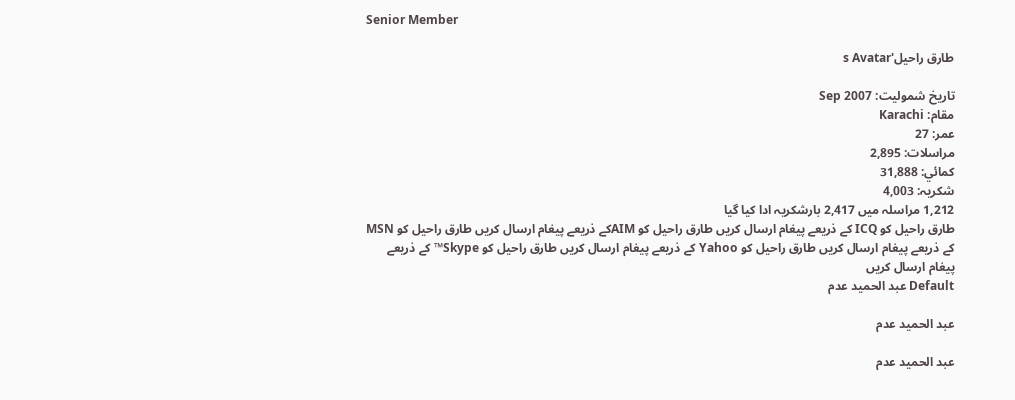Senior Member

طارق راحیل's Avatar

تاریخ شمولیت: Sep 2007
مقام: Karachi
عمر: 27
مراسلات: 2,895
کمائي: 31,888
شکریہ: 4,003
1,212 مراسلہ میں 2,417 بارشکریہ ادا کیا گیا
طارق راحیل کو ICQ کے ذریعے پیغام ارسال کریں طارق راحیل کو AIMکے ذریعے پیغام ارسال کریں طارق راحیل کو MSN کے ذریعے پیغام ارسال کریں طارق راحیل کو Yahoo کے ذریعے پیغام ارسال کریں طارق راحیل کو Skype™ کے ذریعے پیغام ارسال کریں
Default عبد الحمید عدم

عبد الحمید عدم

عبد الحمید عدم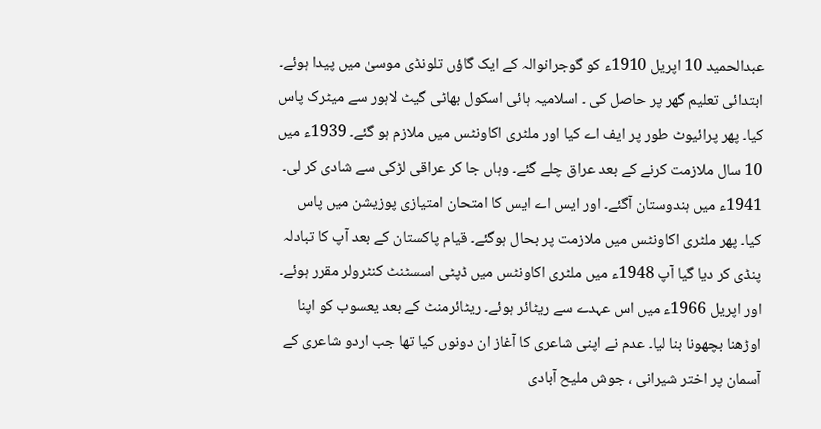عبدالحمید 10 اپریل 1910ء کو گوجرانوالہ کے ایک گاؤں تلونڈی موسیٰ میں پیدا ہوئے۔ ابتدائی تعلیم گھر پر حاصل کی ۔ اسلامیہ ہائی اسکول بھاٹی گیٹ لاہور سے میٹرک پاس کیا۔ پھر پرائیوٹ طور پر ایف اے کیا اور ملٹری اکاونٹس میں ملازم ہو گئے۔ 1939ء میں 10 سال ملازمت کرنے کے بعد عراق چلے گئے۔ وہاں جا کر عراقی لڑکی سے شادی کر لی۔ 1941ء میں ہندوستان آگئے۔ اور ایس اے ایس کا امتحان امتیازی پوزیشن میں پاس کیا۔ پھر ملٹری اکاونٹس میں ملازمت پر بحال ہوگئے۔ قیام پاکستان کے بعد آپ کا تبادلہ پنڈی کر دیا گیا آپ 1948ء میں ملٹری اکاونٹس میں ڈپٹی اسسٹنٹ کنٹرولر مقرر ہوئے۔ اور اپریل 1966ء میں اس عہدے سے ریٹائر ہوئے۔ ریٹائرمنٹ کے بعد یعسوب کو اپنا اوڑھنا بچھونا بنا لیا۔ عدم نے اپنی شاعری کا آغاز ان دونوں کیا تھا جب اردو شاعری کے آسمان پر اختر شیرانی ، جوش ملیح آبادی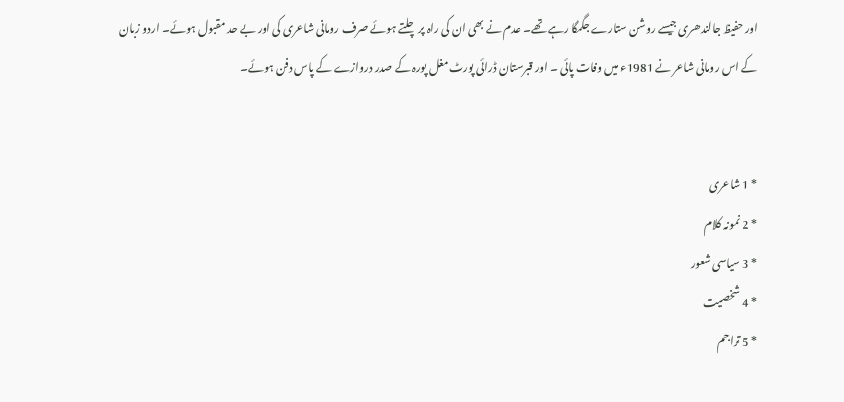اور حفیظ جالندھری جیسے روشن ستارے جگمگا رہے تھے۔ عدم نے بھی ان کی راہ پر چلتے ہوئے صرف رومانی شاعری کی اور بے حد مقبول ہوئے۔ اردو زبان کے اس رومانی شاعر نے 1981ء میں وفات پائی ۔ اور قبرستان ڈرائی پورٹ مغل پورہ کے صدر دروازے کے پاس دفن ہوئے۔


* 1 شاعری
* 2 نمونہ کلام
* 3 سیاسی شعور
* 4 شخصیت
* 5 تراجم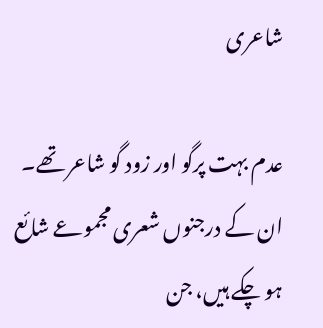شاعری

عدم بہت پرگو اور زود گو شاعر تھے۔ ان کے درجنوں شعری مجموعے شائع ہو چکے ہیں، جن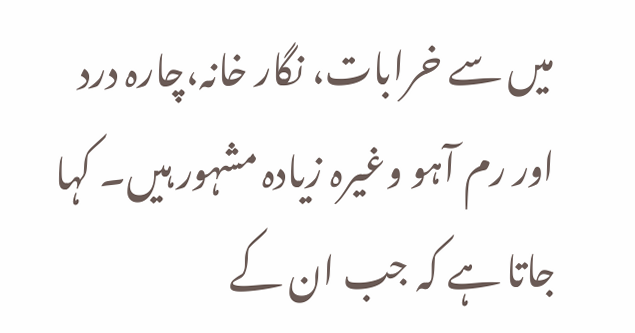میں سے خرابات، نگار خانہ،چارہ درد اور رم آہو وغیرہ زیادہ مشہور ہیں۔ کہا جاتا ہے کہ جب ان کے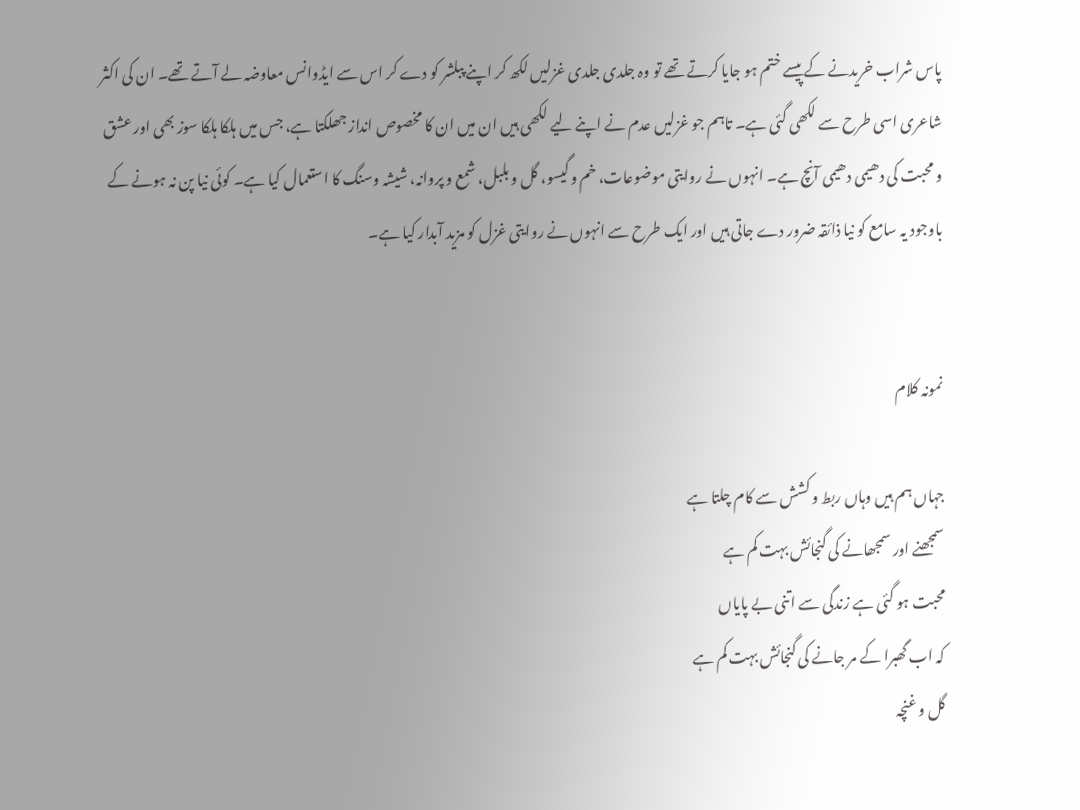پاس شراب خریدنے کے پیسے ختم ہو جایا کرتے تھے تو وہ جلدی جلدی غزلیں لکھ کر اپنے پبلشر کو دے کر اس سے ایڈوانس معاوضہ لے آتے تھے۔ ان کی اکثر شاعری اسی طرح سے لکھی گئی ہے۔ تاہم جو غزلیں عدم نے اپنے لیے لکھی ہیں ان میں ان کا مخصوص انداز جھلکتا ہے، جس میں ہلکا ہلکا سوز بھی اور عشق و محبت کی دھیمی دھیمی آنچ ہے۔ انہوں نے روایتی موضوعات، خم و گیسو، گل و بلبل، شمع و پروانہ، شیشہ وسنگ کا استعمال کیا ہے۔ کوئی نیا پن نہ ہونے کے باوجود یہ سامع کو نیا ذائقہ ضرور دے جاتی ہیں اور ایک طرح سے انہوں نے روایتی غزل کو مزید آبدار کیا ہے۔


نمونہ کلام

جہاں ہم ہیں وہاں ربط و کشش سے کام چلتا ہے
سمجھنے اور سمجھانے کی گنجائش بہت کم ہے
محبت ہو گئی ہے زندگی سے اتنی بے پایاں
کہ اب گھبرا کے مر جانے کی گنجائش بہت کم ہے
گل و غنچہ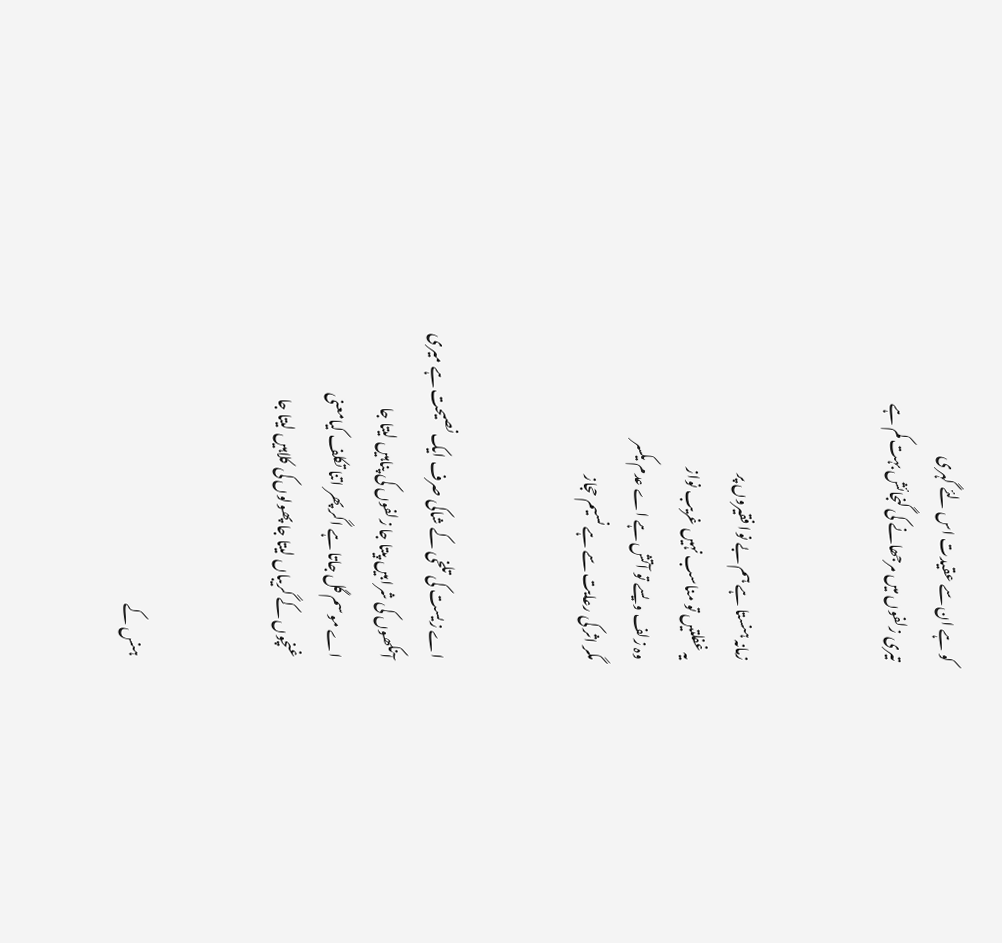کو ہے ان سے عقیدت اس لئے گہری
تیری زلفوں میں مرجھانے کی گنجائش بہت کم ہے


زمانہ ہنستا ہے ہم بے نوا فقیروں پر
یہ غفلتیں تو مناسب نہیں غریب نواز
وہ زلف ویسے تو آتش ہے اے عدم یکسر
مگر اثر کی رعایت سے ہے نسیم حجاز


اے زیست کی تلخی کے شاکی صرف ایک نصیحت ہے میری
آنکھوں کی شرابیں پیتا جا زلفوں کی پناہیں لیتا جا
اے موسم گل جاتا ہے اگر پھر اتنا تکلف کیامعنی
غنچوں کے گریباں لیتا جا پھولوں کی کلاہیں لیتا جا


ہنس کے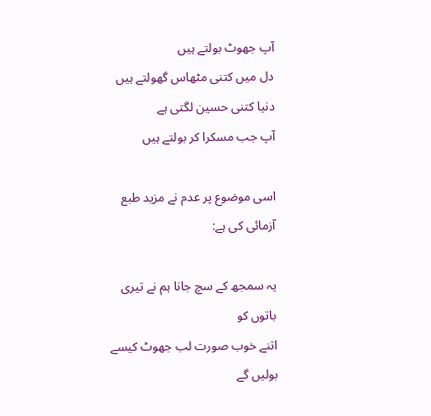آپ جھوٹ بولتے ہیں
دل میں کتنی مٹھاس گھولتے ہیں
دنیا کتنی حسین لگتی ہے
آپ جب مسکرا کر بولتے ہیں

اسی موضوع پر عدم نے مزید طبع آزمائی کی ہے:

یہ سمجھ کے سچ جانا ہم نے تیری باتوں کو
اتنے خوب صورت لب جھوٹ کیسے بولیں گے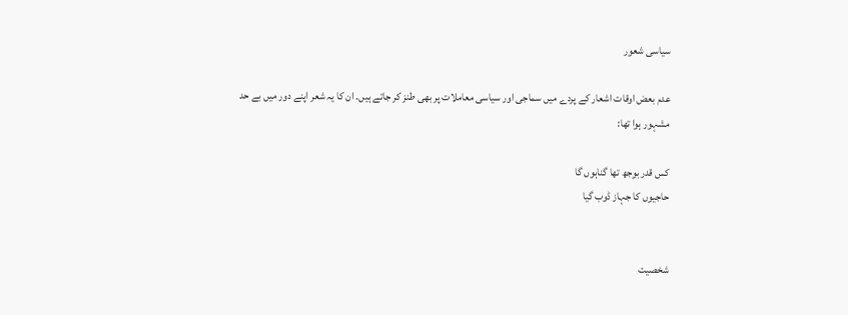سیاسی شعور

عدم بعض اوقات اشعار کے پردے میں سماجی اور سیاسی معاملات پر بھی طنز کر جاتے ہیں۔ ان کا یہ شعر اپنے دور میں بے حد مشہور ہوا تھا:

کس قدر بوجھ تھا گناہوں گا
حاجیوں کا جہاز ڈوب گیا


شخصیت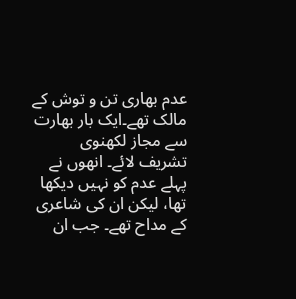عدم بھاری تن و توش کے مالک تھے۔ایک بار بھارت سے مجاز لکھنوی تشریف لائے۔ انھوں نے پہلے عدم کو نہیں دیکھا تھا، لیکن ان کی شاعری کے مداح تھے۔ جب ان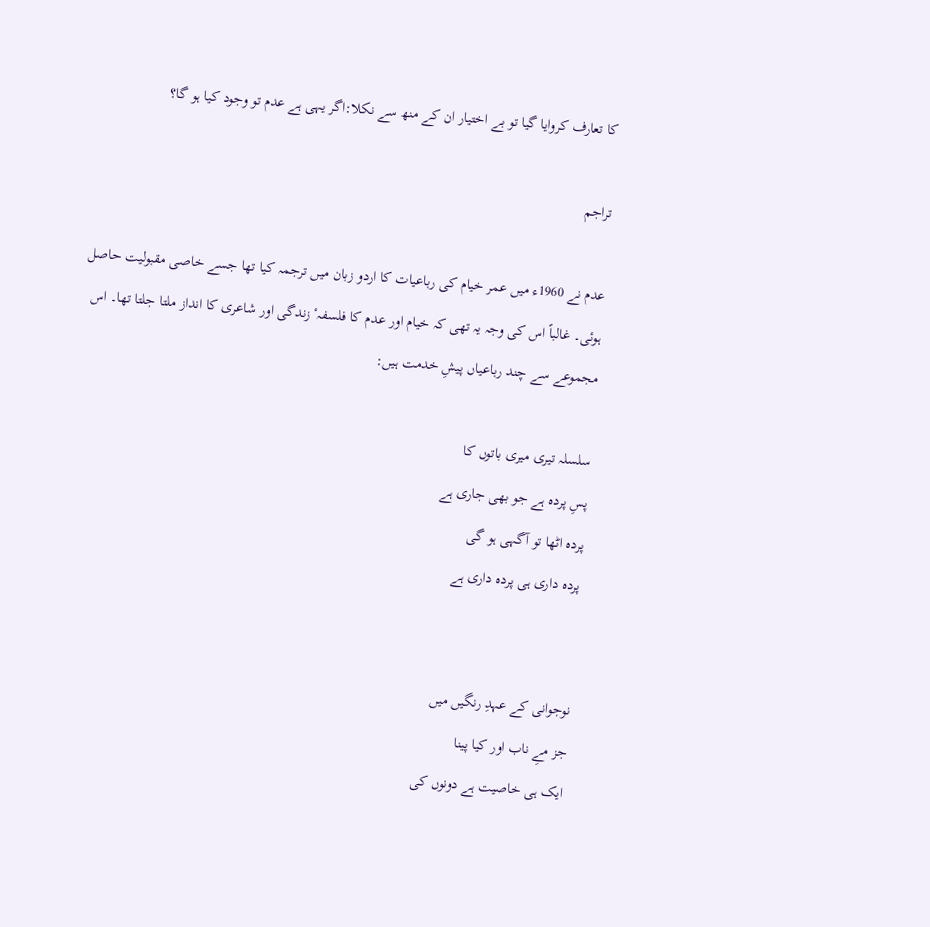کا تعارف کروایا گیا تو بے اختیار ان کے منھ سے نکلا:اگر یہی ہے عدم تو وجود کیا ہو گا؟

تراجم

عدم نے 1960ء میں عمر خیام کی رباعیات کا اردو زبان میں ترجمہ کیا تھا جسے خاصی مقبولیت حاصل ہوئی۔ غالباً اس کی وجہ یہ تھی کہ خیام اور عدم کا فلسفہٴ زندگی اور شاعری کا انداز ملتا جلتا تھا۔ اس مجموعے سے چند رباعیاں پیشِ خدمت ہیں:

سلسلہ تیری میری باتوں کا
پسِ پردہ ہے جو بھی جاری ہے
پردہ اٹھا تو آگہی ہو گی
پردہ داری ہی پردہ داری ہے


نوجوانی کے عہدِ رنگیں میں
جز مےِ ناب اور کیا پینا
ایک ہی خاصیت ہے دونوں کی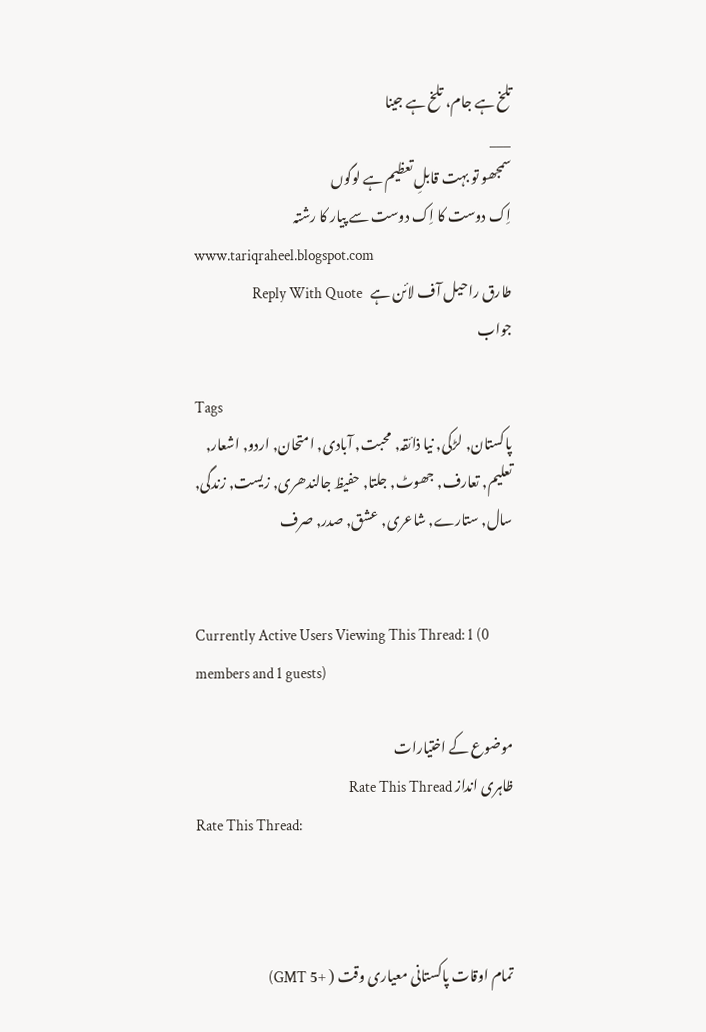تلخ ہے جام، تلخ ہے جینا
___
سمجھو تو بہت قابلِ تعظیم ہے لوگوں
اِک دوست کا اِک دوست سے پیار کا رشتہ
www.tariqraheel.blogspot.com
طارق راحیل آف لائن ہے   Reply With Quote
جواب

Tags
پاکستان, لڑکی, نیا ذائقہ, محبت, آبادی, امتحان, اردو, اشعار, تعلیم, تعارف, جھوٹ, جلتا, حفیظ جالندھری, زیست, زندگی, سال, ستارے, شاعری, عشق, صدر, صرف


Currently Active Users Viewing This Thread: 1 (0 members and 1 guests)

موضوع کے اختیارات
ظاہری انداز Rate This Thread
Rate This Thread:



تمام اوقات پاکستانی معیاری وقت ( +5 GMT)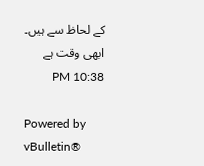کے لحاظ سے ہیں۔ ابھی وقت ہے 10:38 PM

Powered by vBulletin®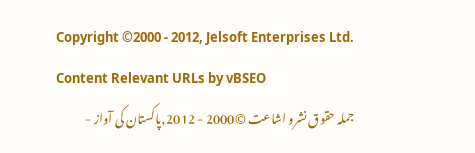Copyright ©2000 - 2012, Jelsoft Enterprises Ltd.
Content Relevant URLs by vBSEO
جملہ حقوق نشرو اشاعت ©2000 - 2012,پاکستان کی آواز -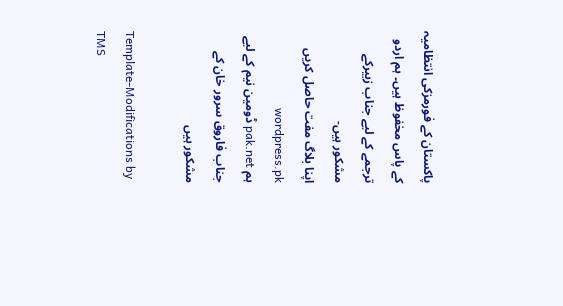پاکستان کے فورمزکی انتظامیہ کے پاس مخفوظ ہیں۔ ہم اردو ترجمے کے لیے جناب زبیرکے مشکور ہیں-
اپنا بلاگ مفت حاصل کریں wordpress.pk
ہم pak.net ڈومین نیم کے لیے جناب فاروق سرور خان کے مشکور ہیں

Template-Modifications by TMS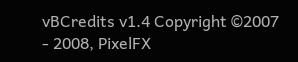vBCredits v1.4 Copyright ©2007 - 2008, PixelFX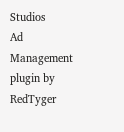Studios
Ad Management plugin by RedTyger